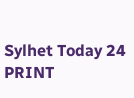Sylhet Today 24 PRINT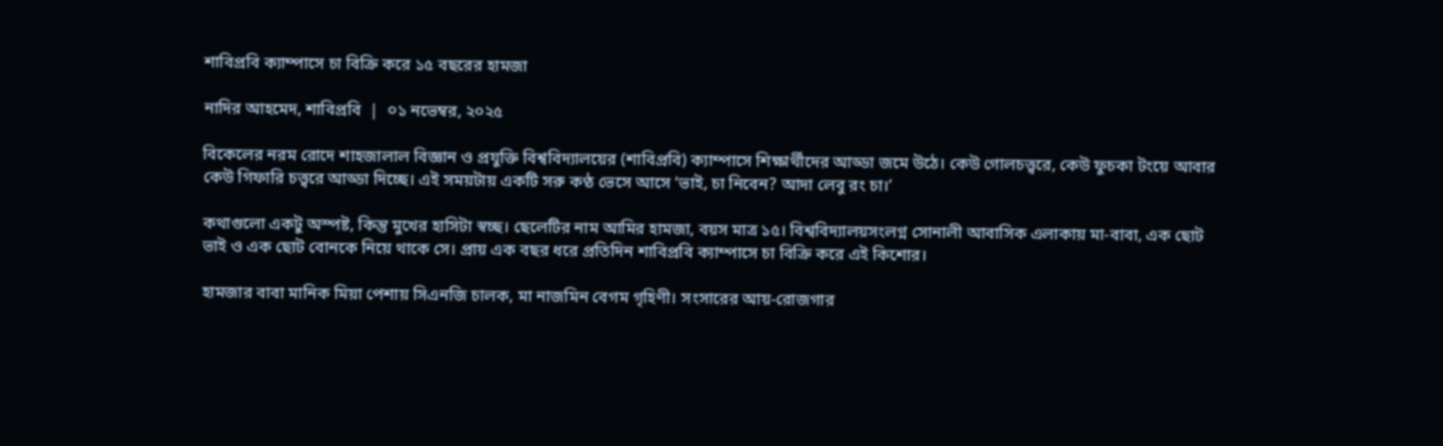শাবিপ্রবি ক্যাম্পাসে চা বিক্রি করে ১৫ বছরের হামজা

নাদির আহমেদ, শাবিপ্রবি  |  ০১ নভেম্বর, ২০২৫

বিকেলের নরম রোদে শাহজালাল বিজ্ঞান ও প্রযুক্তি বিশ্ববিদ্যালয়ের (শাবিপ্রবি) ক্যাম্পাসে শিক্ষার্থীদের আড্ডা জমে উঠে। কেউ গোলচত্ত্বরে, কেউ ফুচকা টংয়ে আবার কেউ গিফারি চত্ত্বরে আড্ডা দিচ্ছে। এই সময়টায় একটি সরু কণ্ঠ ভেসে আসে ‘ভাই, চা নিবেন? আদা লেবু রং চা।’

কথাগুলো একটু অস্পষ্ট, কিন্তু মুখের হাসিটা স্বচ্ছ। ছেলেটির নাম আমির হামজা, বয়স মাত্র ১৫। বিশ্ববিদ্যালয়সংলগ্ন সোনালী আবাসিক এলাকায় মা-বাবা, এক ছোট ভাই ও এক ছোট বোনকে নিয়ে থাকে সে। প্রায় এক বছর ধরে প্রতিদিন শাবিপ্রবি ক্যাম্পাসে চা বিক্রি করে এই কিশোর।

হামজার বাবা মানিক মিয়া পেশায় সিএনজি চালক, মা নাজমিন বেগম গৃহিণী। সংসারের আয়-রোজগার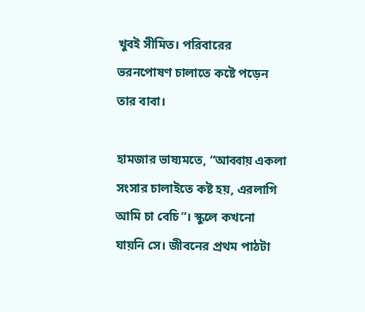খুবই সীমিত। পরিবারের ভরনপোষণ চালাতে কষ্টে পড়েন তার বাবা।

হামজার ভাষ্যমতে, “আব্বায় একলা সংসার চালাইতে কষ্ট হয়, এরলাগি আমি চা বেচি”। স্কুলে কখনো যায়নি সে। জীবনের প্রথম পাঠটা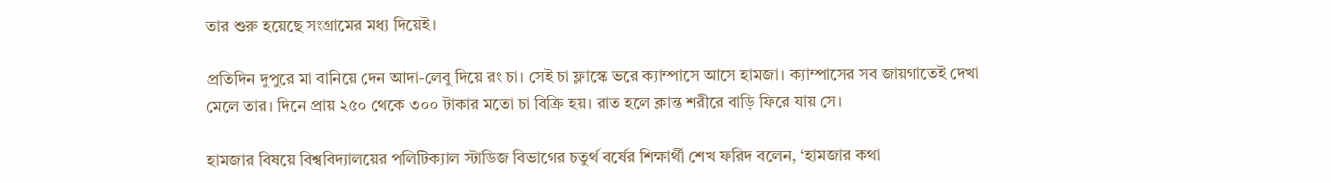তার শুরু হয়েছে সংগ্রামের মধ্য দিয়েই।

প্রতিদিন দুপুরে মা বানিয়ে দেন আদা-লেবু দিয়ে রং চা। সেই চা ফ্লাস্কে ভরে ক্যাম্পাসে আসে হামজা। ক্যাম্পাসের সব জায়গাতেই দেখা মেলে তার। দিনে প্রায় ২৫০ থেকে ৩০০ টাকার মতো চা বিক্রি হয়। রাত হলে ক্লান্ত শরীরে বাড়ি ফিরে যায় সে।

হামজার বিষয়ে বিশ্ববিদ্যালয়ের পলিটিক্যাল স্টাডিজ বিভাগের চতুর্থ বর্ষের শিক্ষার্থী শেখ ফরিদ বলেন, ‘হামজার কথা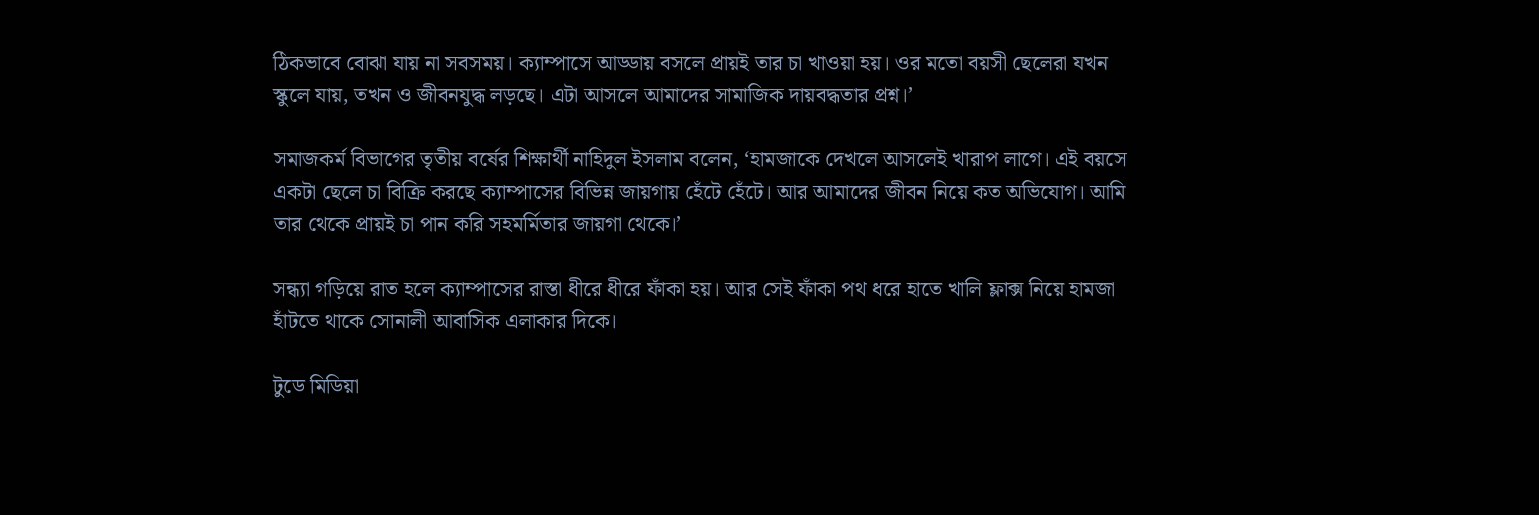ঠিকভাবে বোঝা যায় না সবসময়। ক্যাম্পাসে আড্ডায় বসলে প্রায়ই তার চা খাওয়া হয়। ওর মতো বয়সী ছেলেরা যখন স্কুলে যায়, তখন ও জীবনযুদ্ধ লড়ছে। এটা আসলে আমাদের সামাজিক দায়বদ্ধতার প্রশ্ন।’

সমাজকর্ম বিভাগের তৃতীয় বর্ষের শিক্ষার্থী নাহিদুল ইসলাম বলেন, ‘হামজাকে দেখলে আসলেই খারাপ লাগে। এই বয়সে একটা ছেলে চা বিক্রি করছে ক্যাম্পাসের বিভিন্ন জায়গায় হেঁটে হেঁটে। আর আমাদের জীবন নিয়ে কত অভিযোগ। আমি তার থেকে প্রায়ই চা পান করি সহমর্মিতার জায়গা থেকে।’

সন্ধ্যা গড়িয়ে রাত হলে ক্যাম্পাসের রাস্তা ধীরে ধীরে ফাঁকা হয়। আর সেই ফাঁকা পথ ধরে হাতে খালি ফ্লাক্স নিয়ে হামজা হাঁটতে থাকে সোনালী আবাসিক এলাকার দিকে।

টুডে মিডিয়া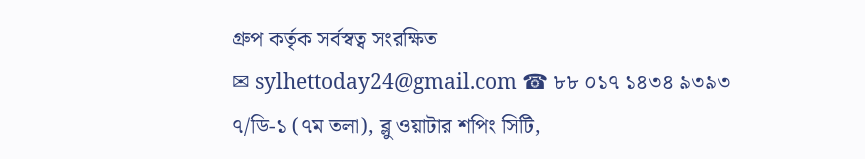গ্রুপ কর্তৃক সর্বস্বত্ব সংরক্ষিত
✉ sylhettoday24@gmail.com ☎ ৮৮ ০১৭ ১৪৩৪ ৯৩৯৩
৭/ডি-১ (৭ম তলা), ব্লু ওয়াটার শপিং সিটি,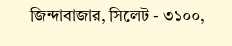জিন্দাবাজার, সিলেট - ৩১০০,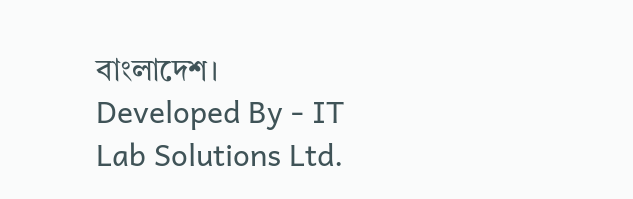বাংলাদেশ।
Developed By - IT Lab Solutions Ltd.